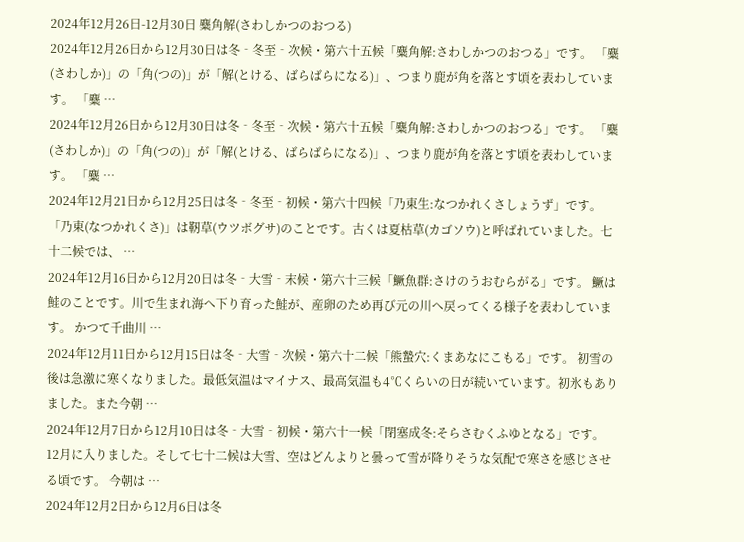2024年12月26日-12月30日 麋角解(さわしかつのおつる)
2024年12月26日から12月30日は冬‐冬至‐次候・第六十五候「麋角解:さわしかつのおつる」です。 「麋(さわしか)」の「角(つの)」が「解(とける、ばらばらになる)」、つまり鹿が角を落とす頃を表わしています。 「麋 …
2024年12月26日から12月30日は冬‐冬至‐次候・第六十五候「麋角解:さわしかつのおつる」です。 「麋(さわしか)」の「角(つの)」が「解(とける、ばらばらになる)」、つまり鹿が角を落とす頃を表わしています。 「麋 …
2024年12月21日から12月25日は冬‐冬至‐初候・第六十四候「乃東生:なつかれくさしょうず」です。 「乃東(なつかれくさ)」は靭草(ウツボグサ)のことです。古くは夏枯草(カゴソウ)と呼ばれていました。七十二候では、 …
2024年12月16日から12月20日は冬‐大雪‐末候・第六十三候「鱖魚群:さけのうおむらがる」です。 鱖は鮭のことです。川で生まれ海へ下り育った鮭が、産卵のため再び元の川へ戻ってくる様子を表わしています。 かつて千曲川 …
2024年12月11日から12月15日は冬‐大雪‐次候・第六十二候「熊蟄穴:くまあなにこもる」です。 初雪の後は急激に寒くなりました。最低気温はマイナス、最高気温も4℃くらいの日が続いています。初氷もありました。また今朝 …
2024年12月7日から12月10日は冬‐大雪‐初候・第六十一候「閉塞成冬:そらさむくふゆとなる」です。 12月に入りました。そして七十二候は大雪、空はどんよりと曇って雪が降りそうな気配で寒さを感じさせる頃です。 今朝は …
2024年12月2日から12月6日は冬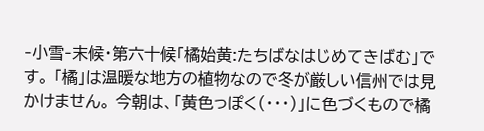‐小雪‐末候・第六十候「橘始黄:たちばなはじめてきばむ」です。 「橘」は温暖な地方の植物なので冬が厳しい信州では見かけません。 今朝は、「黄色っぽく(・・・)」に色づくもので橘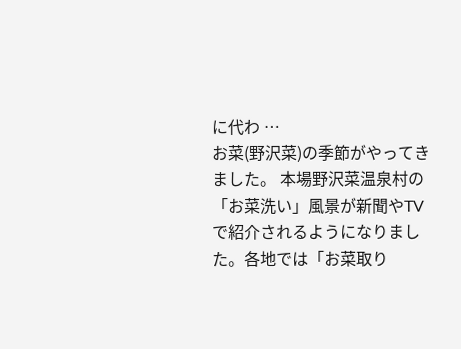に代わ …
お菜(野沢菜)の季節がやってきました。 本場野沢菜温泉村の「お菜洗い」風景が新聞やTVで紹介されるようになりました。各地では「お菜取り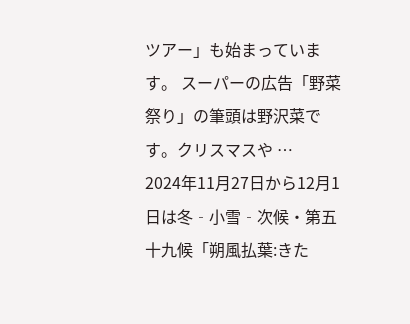ツアー」も始まっています。 スーパーの広告「野菜祭り」の筆頭は野沢菜です。クリスマスや …
2024年11月27日から12月1日は冬‐小雪‐次候・第五十九候「朔風払葉:きた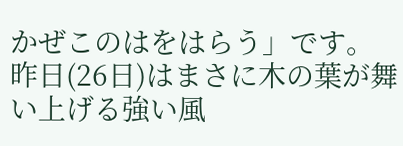かぜこのはをはらう」です。 昨日(26日)はまさに木の葉が舞い上げる強い風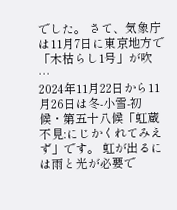でした。 さて、気象庁は11月7日に東京地方で「木枯らし1号」が吹 …
2024年11月22日から11月26日は冬‐小雪‐初候・第五十八候「虹蔵不見:にじかくれてみえず」です。 虹が出るには雨と光が必要で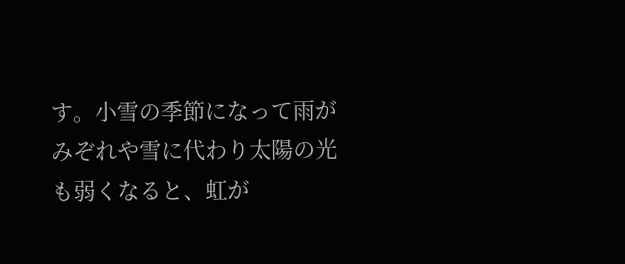す。小雪の季節になって雨がみぞれや雪に代わり太陽の光も弱くなると、虹が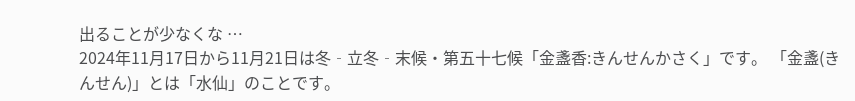出ることが少なくな …
2024年11月17日から11月21日は冬‐立冬‐末候・第五十七候「金盞香:きんせんかさく」です。 「金盞(きんせん)」とは「水仙」のことです。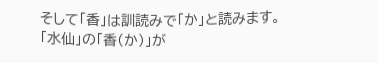そして「香」は訓読みで「か」と読みます。「水仙」の「香(か)」が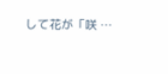して花が「咲 …